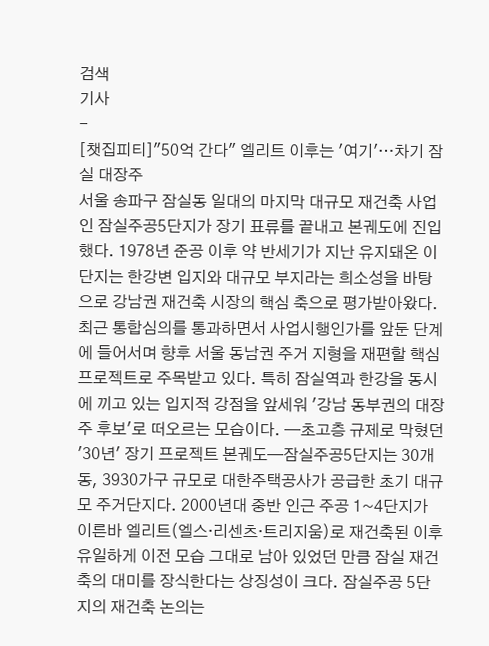검색
기사
-
[챗집피티]"50억 간다" 엘리트 이후는 '여기'…차기 잠실 대장주
서울 송파구 잠실동 일대의 마지막 대규모 재건축 사업인 잠실주공5단지가 장기 표류를 끝내고 본궤도에 진입했다. 1978년 준공 이후 약 반세기가 지난 유지돼온 이 단지는 한강변 입지와 대규모 부지라는 희소성을 바탕으로 강남권 재건축 시장의 핵심 축으로 평가받아왔다. 최근 통합심의를 통과하면서 사업시행인가를 앞둔 단계에 들어서며 향후 서울 동남권 주거 지형을 재편할 핵심 프로젝트로 주목받고 있다. 특히 잠실역과 한강을 동시에 끼고 있는 입지적 강점을 앞세워 '강남 동부권의 대장주 후보'로 떠오르는 모습이다. ━초고층 규제로 막혔던 '30년' 장기 프로젝트 본궤도━잠실주공5단지는 30개 동, 3930가구 규모로 대한주택공사가 공급한 초기 대규모 주거단지다. 2000년대 중반 인근 주공 1~4단지가 이른바 엘리트(엘스·리센츠·트리지움)로 재건축된 이후 유일하게 이전 모습 그대로 남아 있었던 만큼 잠실 재건축의 대미를 장식한다는 상징성이 크다. 잠실주공 5단지의 재건축 논의는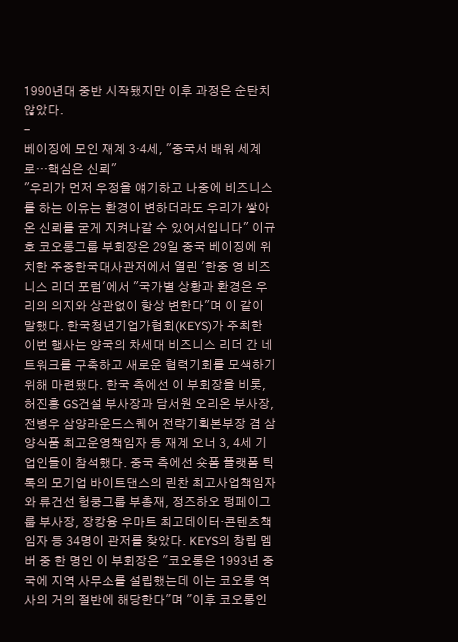1990년대 중반 시작됐지만 이후 과정은 순탄치 않았다.
-
베이징에 모인 재계 3·4세, "중국서 배워 세계로…핵심은 신뢰"
"우리가 먼저 우정을 얘기하고 나중에 비즈니스를 하는 이유는 환경이 변하더라도 우리가 쌓아온 신뢰를 굳게 지켜나갈 수 있어서입니다" 이규호 코오롱그룹 부회장은 29일 중국 베이징에 위치한 주중한국대사관저에서 열린 '한중 영 비즈니스 리더 포럼'에서 "국가별 상황과 환경은 우리의 의지와 상관없이 항상 변한다"며 이 같이 말했다. 한국청년기업가협회(KEYS)가 주최한 이번 행사는 양국의 차세대 비즈니스 리더 간 네트워크를 구축하고 새로운 협력기회를 모색하기 위해 마련됐다. 한국 측에선 이 부회장을 비롯, 허진홍 GS건설 부사장과 담서원 오리온 부사장, 전병우 삼양라운드스퀘어 전략기획본부장 겸 삼양식품 최고운영책임자 등 재계 오너 3, 4세 기업인들이 참석했다. 중국 측에선 숏폼 플랫폼 틱톡의 모기업 바이트댄스의 린찬 최고사업책임자와 류건선 헝쿵그룹 부총재, 정즈하오 펑페이그룹 부사장, 장캉융 우마트 최고데이터·콘텐츠책임자 등 34명이 관저를 찾았다. KEYS의 창립 멤버 중 한 명인 이 부회장은 "코오롱은 1993년 중국에 지역 사무소를 설립했는데 이는 코오롱 역사의 거의 절반에 해당한다"며 "이후 코오롱인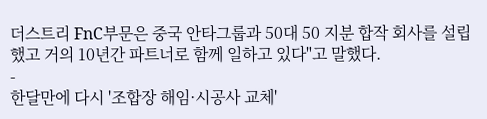더스트리 FnC부문은 중국 안타그룹과 50대 50 지분 합작 회사를 설립했고 거의 10년간 파트너로 함께 일하고 있다"고 말했다.
-
한달만에 다시 '조합장 해임·시공사 교체'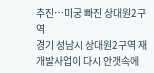추진…미궁 빠진 상대원2구역
경기 성남시 상대원2구역 재개발사업이 다시 안갯속에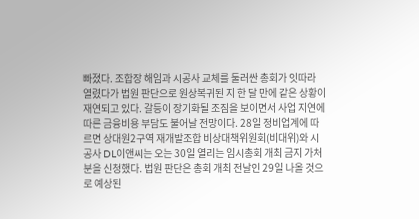빠졌다. 조합장 해임과 시공사 교체를 둘러싼 총회가 잇따라 열렸다가 법원 판단으로 원상복귀된 지 한 달 만에 같은 상황이 재연되고 있다. 갈등이 장기화될 조짐을 보이면서 사업 지연에 따른 금융비용 부담도 불어날 전망이다. 28일 정비업계에 따르면 상대원2구역 재개발조합 비상대책위원회(비대위)와 시공사 DL이앤씨는 오는 30일 열리는 임시총회 개최 금지 가처분을 신청했다. 법원 판단은 총회 개최 전날인 29일 나올 것으로 예상된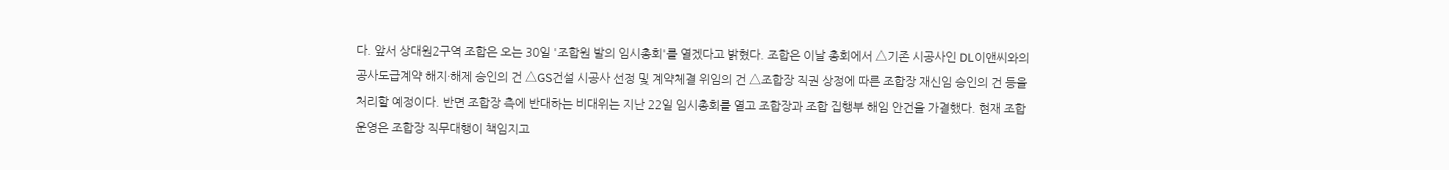다. 앞서 상대원2구역 조합은 오는 30일 '조합원 발의 임시총회'를 열겠다고 밝혔다. 조합은 이날 총회에서 △기존 시공사인 DL이앤씨와의 공사도급계약 해지·해제 승인의 건 △GS건설 시공사 선정 및 계약체결 위임의 건 △조합장 직권 상정에 따른 조합장 재신임 승인의 건 등을 처리할 예정이다. 반면 조합장 측에 반대하는 비대위는 지난 22일 임시총회를 열고 조합장과 조합 집행부 해임 안건을 가결했다. 현재 조합 운영은 조합장 직무대행이 책임지고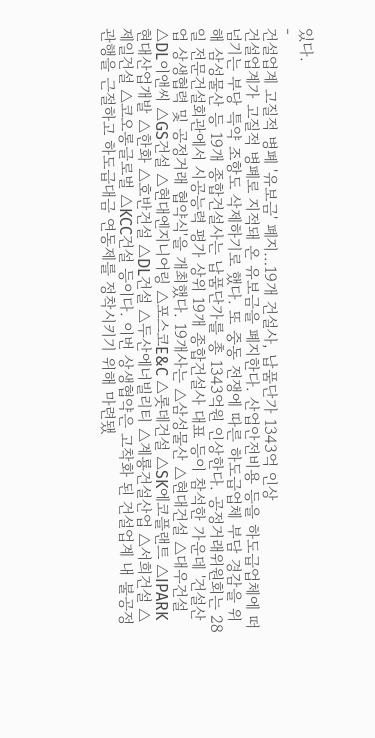있다.
-
건설업계 고질적 병폐 '유보금' 폐지…19개 건설사, 납품단가 1343억 인상
건설업계가 고질적 병폐로 지적돼 온 유보금을 폐지한다. 산업안전비용 등을 하도급업체에 떠넘기는 부당 특약 조항도 삭제하기로 했다. 또 중동 전쟁에 따른 하도급업체 부담 경감을 위해 삼성물산 등 19개 종합건설사는 납품단가를 총 1343억원 인상한다. 공정거래위원회는 28일 전문건설회관에서 시공능력 평가 상위 19개 종합건설사 대표 등이 참석한 가운데 '건설산업 상생협력 및 공정거래 협약식'을 개최했다. 19개사는 △삼성물산 △현대건설 △대우건설 △DL이앤씨 △GS건설 △현대엔지니어링 △포스코E&C △롯데건설 △SK에코플랜트 △IPARK현대산업개발 △한화 △호반건설 △DL건설 △두산에너빌리티 △계룡건설산업 △서희건설 △제일건설 △코오롱글로벌 △KCC건설 등이다. 이번 상생협약은 고착화 된 건설업계 내 불공정 관행을 근절하고 하도급대금 연동제를 정착시키기 위해 마련됐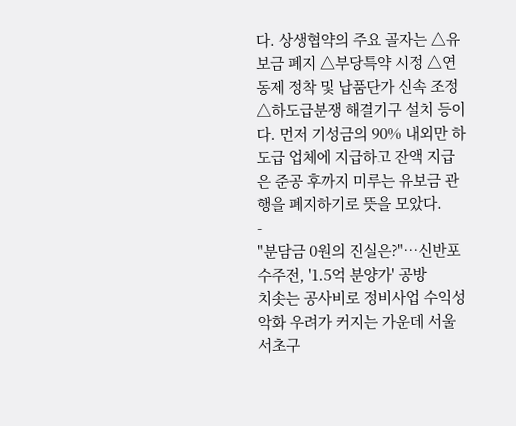다. 상생협약의 주요 골자는 △유보금 폐지 △부당특약 시정 △연동제 정착 및 납품단가 신속 조정 △하도급분쟁 해결기구 설치 등이다. 먼저 기성금의 90% 내외만 하도급 업체에 지급하고 잔액 지급은 준공 후까지 미루는 유보금 관행을 폐지하기로 뜻을 모았다.
-
"분담금 0원의 진실은?"…신반포 수주전, '1.5억 분양가' 공방
치솟는 공사비로 정비사업 수익성 악화 우려가 커지는 가운데 서울 서초구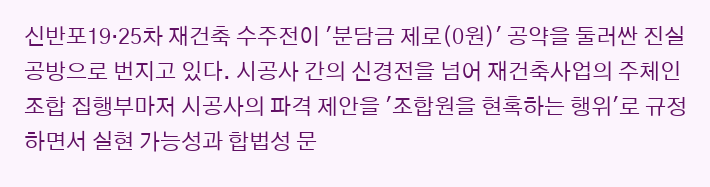신반포19·25차 재건축 수주전이 '분담금 제로(0원)' 공약을 둘러싼 진실 공방으로 번지고 있다. 시공사 간의 신경전을 넘어 재건축사업의 주체인 조합 집행부마저 시공사의 파격 제안을 '조합원을 현혹하는 행위'로 규정하면서 실현 가능성과 합법성 문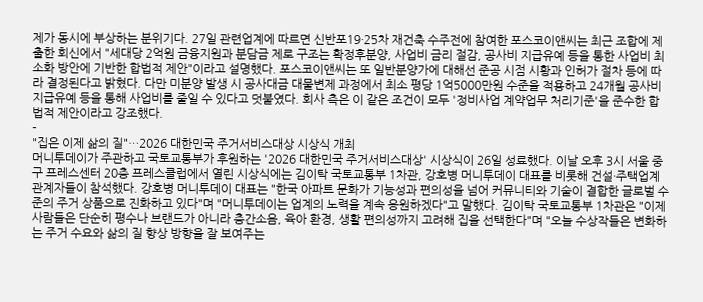제가 동시에 부상하는 분위기다. 27일 관련업계에 따르면 신반포19·25차 재건축 수주전에 참여한 포스코이앤씨는 최근 조합에 제출한 회신에서 "세대당 2억원 금융지원과 분담금 제로 구조는 확정후분양, 사업비 금리 절감, 공사비 지급유예 등을 통한 사업비 최소화 방안에 기반한 합법적 제안"이라고 설명했다. 포스코이앤씨는 또 일반분양가에 대해선 준공 시점 시황과 인허가 절차 등에 따라 결정된다고 밝혔다. 다만 미분양 발생 시 공사대금 대물변제 과정에서 최소 평당 1억5000만원 수준을 적용하고 24개월 공사비 지급유예 등을 통해 사업비를 줄일 수 있다고 덧붙였다. 회사 측은 이 같은 조건이 모두 '정비사업 계약업무 처리기준'을 준수한 합법적 제안이라고 강조했다.
-
"집은 이제 삶의 질"…2026 대한민국 주거서비스대상 시상식 개최
머니투데이가 주관하고 국토교통부가 후원하는 '2026 대한민국 주거서비스대상' 시상식이 26일 성료했다. 이날 오후 3시 서울 중구 프레스센터 20층 프레스클럽에서 열린 시상식에는 김이탁 국토교통부 1차관, 강호병 머니투데이 대표를 비롯해 건설·주택업계 관계자들이 참석했다. 강호병 머니투데이 대표는 "한국 아파트 문화가 기능성과 편의성을 넘어 커뮤니티와 기술이 결합한 글로벌 수준의 주거 상품으로 진화하고 있다"며 "머니투데이는 업계의 노력을 계속 응원하겠다"고 말했다. 김이탁 국토교통부 1차관은 "이제 사람들은 단순히 평수나 브랜드가 아니라 층간소음, 육아 환경, 생활 편의성까지 고려해 집을 선택한다"며 "오늘 수상작들은 변화하는 주거 수요와 삶의 질 향상 방향을 잘 보여주는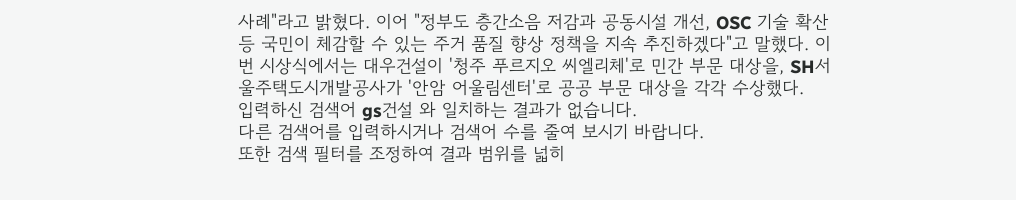사례"라고 밝혔다. 이어 "정부도 층간소음 저감과 공동시설 개선, OSC 기술 확산 등 국민이 체감할 수 있는 주거 품질 향상 정책을 지속 추진하겠다"고 말했다. 이번 시상식에서는 대우건설이 '청주 푸르지오 씨엘리체'로 민간 부문 대상을, SH서울주택도시개발공사가 '안암 어울림센터'로 공공 부문 대상을 각각 수상했다.
입력하신 검색어 gs건설 와 일치하는 결과가 없습니다.
다른 검색어를 입력하시거나 검색어 수를 줄여 보시기 바랍니다.
또한 검색 필터를 조정하여 결과 범위를 넓히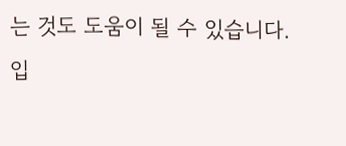는 것도 도움이 될 수 있습니다.
입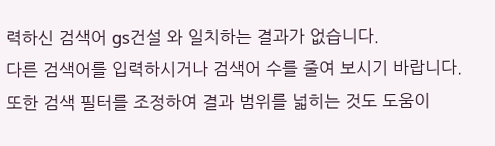력하신 검색어 gs건설 와 일치하는 결과가 없습니다.
다른 검색어를 입력하시거나 검색어 수를 줄여 보시기 바랍니다.
또한 검색 필터를 조정하여 결과 범위를 넓히는 것도 도움이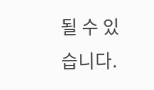될 수 있습니다.